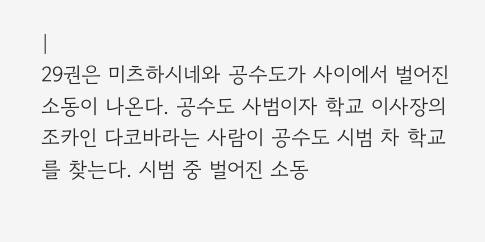|
29권은 미츠하시네와 공수도가 사이에서 벌어진 소동이 나온다. 공수도 사범이자 학교 이사장의 조카인 다코바라는 사람이 공수도 시범 차 학교를 찾는다. 시범 중 벌어진 소동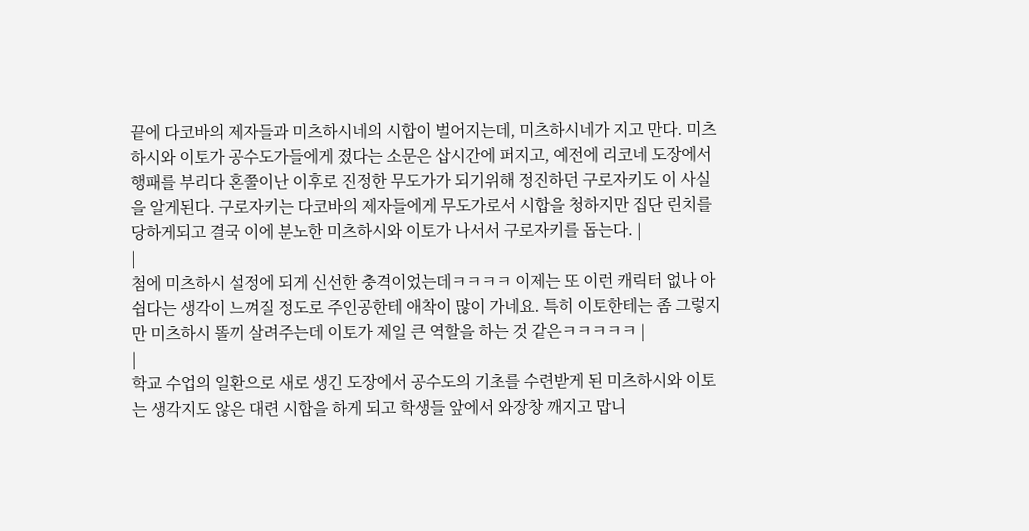끝에 다코바의 제자들과 미츠하시네의 시합이 벌어지는데, 미츠하시네가 지고 만다. 미츠하시와 이토가 공수도가들에게 졌다는 소문은 삽시간에 퍼지고, 예전에 리코네 도장에서 행패를 부리다 혼쭐이난 이후로 진정한 무도가가 되기위해 정진하던 구로자키도 이 사실을 알게된다. 구로자키는 다코바의 제자들에게 무도가로서 시합을 청하지만 집단 린치를 당하게되고 결국 이에 분노한 미츠하시와 이토가 나서서 구로자키를 돕는다. |
|
첨에 미츠하시 설정에 되게 신선한 충격이었는데ㅋㅋㅋㅋ 이제는 또 이런 캐릭터 없나 아쉽다는 생각이 느껴질 정도로 주인공한테 애착이 많이 가네요. 특히 이토한테는 좀 그렇지만 미츠하시 똘끼 살려주는데 이토가 제일 큰 역할을 하는 것 같은ㅋㅋㅋㅋㅋ |
|
학교 수업의 일환으로 새로 생긴 도장에서 공수도의 기초를 수련받게 된 미츠하시와 이토는 생각지도 않은 대련 시합을 하게 되고 학생들 앞에서 와장창 깨지고 맙니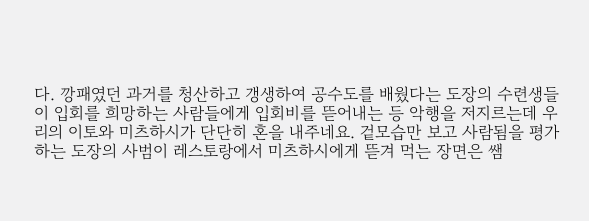다. 깡패였던 과거를 청산하고 갱생하여 공수도를 배웠다는 도장의 수련생들이 입회를 희망하는 사람들에게 입회비를 뜯어내는 등 악행을 저지르는데 우리의 이토와 미츠하시가 단단히 혼을 내주네요. 겉모습만 보고 사람됨을 평가하는 도장의 사범이 레스토랑에서 미츠하시에게 뜯겨 먹는 장면은 쌤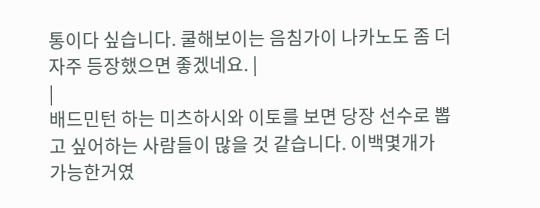통이다 싶습니다. 쿨해보이는 음침가이 나카노도 좀 더 자주 등장했으면 좋겠네요. |
|
배드민턴 하는 미츠하시와 이토를 보면 당장 선수로 뽑고 싶어하는 사람들이 많을 것 같습니다. 이백몇개가 가능한거였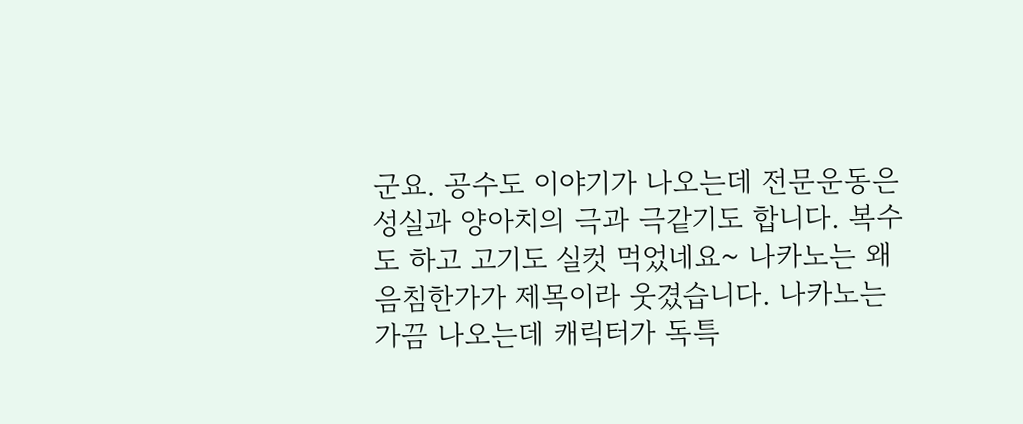군요. 공수도 이야기가 나오는데 전문운동은 성실과 양아치의 극과 극같기도 합니다. 복수도 하고 고기도 실컷 먹었네요~ 나카노는 왜 음침한가가 제목이라 웃겼습니다. 나카노는 가끔 나오는데 캐릭터가 독특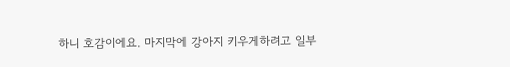하니 호감이에요. 마지막에 강아지 키우게하려고 일부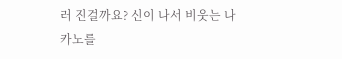러 진걸까요? 신이 나서 비웃는 나카노를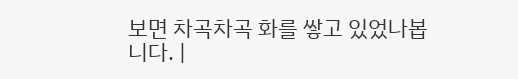보면 차곡차곡 화를 쌓고 있었나봅니다. |